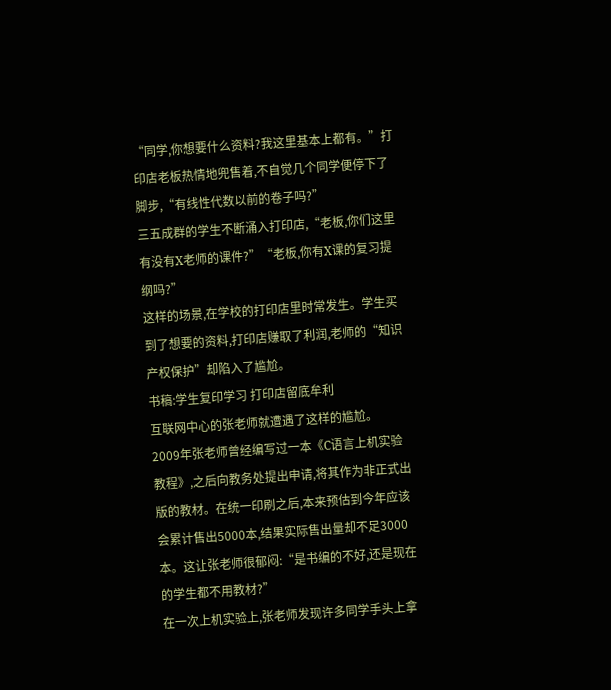“同学,你想要什么资料?我这里基本上都有。”打印店老板热情地兜售着,不自觉几个同学便停下了脚步,“有线性代数以前的卷子吗?”
三五成群的学生不断涌入打印店,“老板,你们这里有没有X老师的课件?”“老板,你有X课的复习提纲吗?”
这样的场景,在学校的打印店里时常发生。学生买到了想要的资料,打印店赚取了利润,老师的“知识产权保护”却陷入了尴尬。
书稿:学生复印学习 打印店留底牟利
互联网中心的张老师就遭遇了这样的尴尬。
2009年张老师曾经编写过一本《C语言上机实验教程》,之后向教务处提出申请,将其作为非正式出版的教材。在统一印刷之后,本来预估到今年应该会累计售出5000本,结果实际售出量却不足3000本。这让张老师很郁闷:“是书编的不好,还是现在的学生都不用教材?”
在一次上机实验上,张老师发现许多同学手头上拿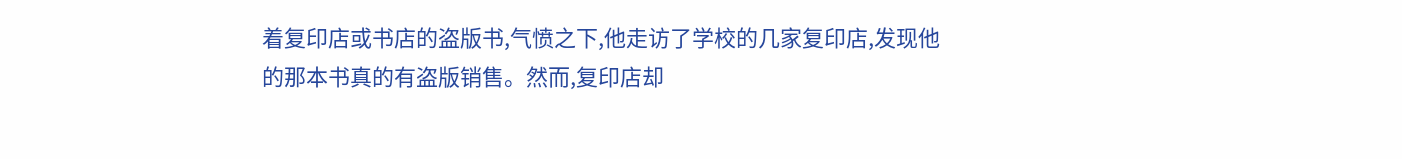着复印店或书店的盗版书,气愤之下,他走访了学校的几家复印店,发现他的那本书真的有盗版销售。然而,复印店却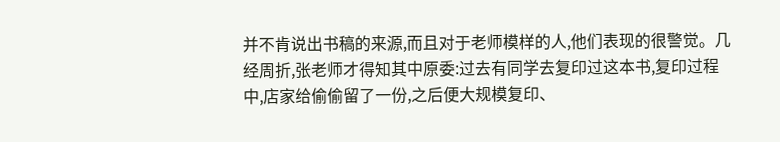并不肯说出书稿的来源,而且对于老师模样的人,他们表现的很警觉。几经周折,张老师才得知其中原委:过去有同学去复印过这本书,复印过程中,店家给偷偷留了一份,之后便大规模复印、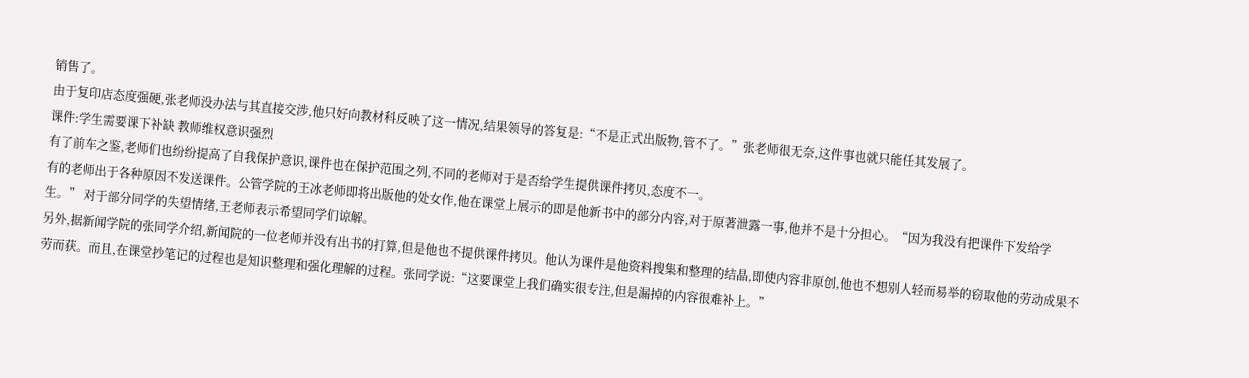销售了。
由于复印店态度强硬,张老师没办法与其直接交涉,他只好向教材科反映了这一情况,结果领导的答复是:“不是正式出版物,管不了。”张老师很无奈,这件事也就只能任其发展了。
课件:学生需要课下补缺 教师维权意识强烈
有了前车之鉴,老师们也纷纷提高了自我保护意识,课件也在保护范围之列,不同的老师对于是否给学生提供课件拷贝,态度不一。
有的老师出于各种原因不发送课件。公管学院的王冰老师即将出版他的处女作,他在课堂上展示的即是他新书中的部分内容,对于原著泄露一事,他并不是十分担心。“因为我没有把课件下发给学生。” 对于部分同学的失望情绪,王老师表示希望同学们谅解。
另外,据新闻学院的张同学介绍,新闻院的一位老师并没有出书的打算,但是他也不提供课件拷贝。他认为课件是他资料搜集和整理的结晶,即使内容非原创,他也不想别人轻而易举的窃取他的劳动成果不劳而获。而且,在课堂抄笔记的过程也是知识整理和强化理解的过程。张同学说:“这要课堂上我们确实很专注,但是漏掉的内容很难补上。”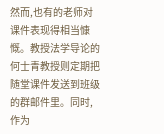然而,也有的老师对课件表现得相当慷慨。教授法学导论的何士青教授则定期把随堂课件发送到班级的群邮件里。同时,作为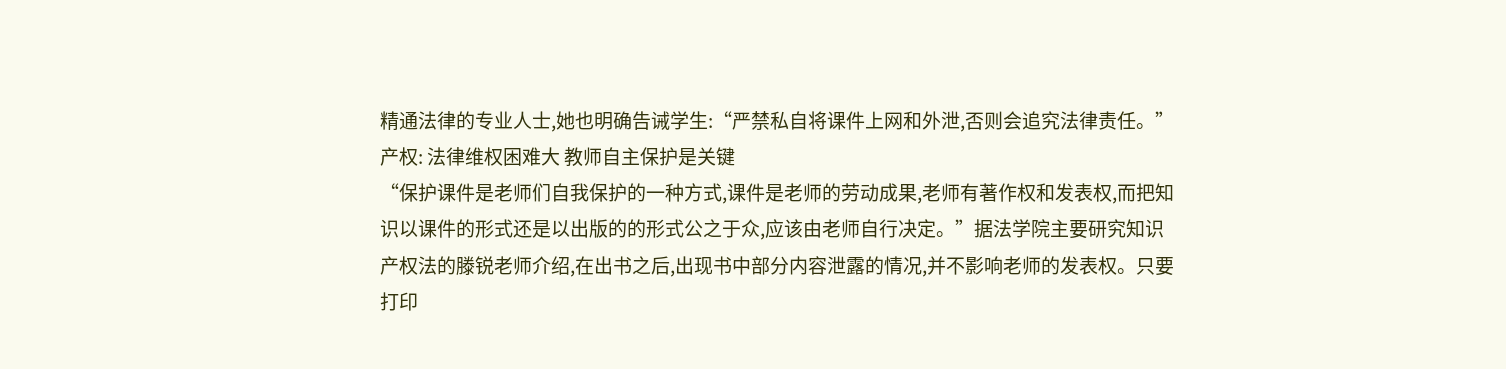精通法律的专业人士,她也明确告诫学生:“严禁私自将课件上网和外泄,否则会追究法律责任。”
产权: 法律维权困难大 教师自主保护是关键
“保护课件是老师们自我保护的一种方式,课件是老师的劳动成果,老师有著作权和发表权,而把知识以课件的形式还是以出版的的形式公之于众,应该由老师自行决定。”据法学院主要研究知识产权法的滕锐老师介绍,在出书之后,出现书中部分内容泄露的情况,并不影响老师的发表权。只要打印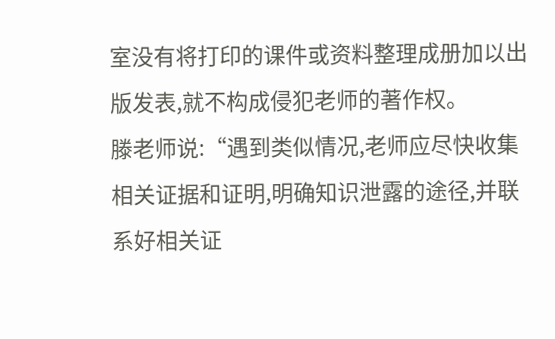室没有将打印的课件或资料整理成册加以出版发表,就不构成侵犯老师的著作权。
滕老师说:“遇到类似情况,老师应尽快收集相关证据和证明,明确知识泄露的途径,并联系好相关证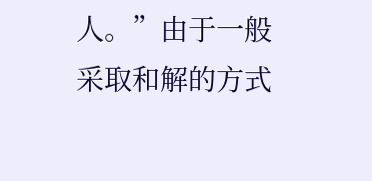人。”由于一般采取和解的方式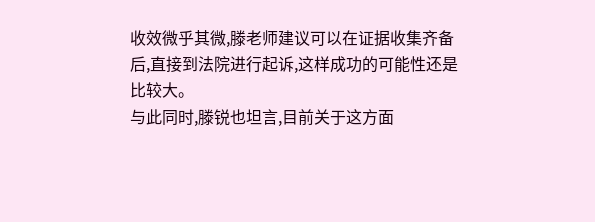收效微乎其微,滕老师建议可以在证据收集齐备后,直接到法院进行起诉,这样成功的可能性还是比较大。
与此同时,滕锐也坦言,目前关于这方面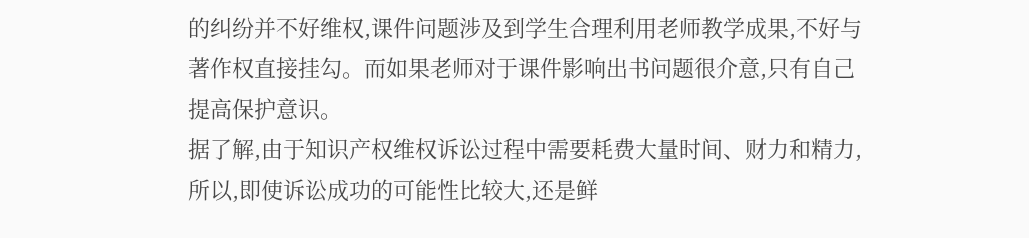的纠纷并不好维权,课件问题涉及到学生合理利用老师教学成果,不好与著作权直接挂勾。而如果老师对于课件影响出书问题很介意,只有自己提高保护意识。
据了解,由于知识产权维权诉讼过程中需要耗费大量时间、财力和精力,所以,即使诉讼成功的可能性比较大,还是鲜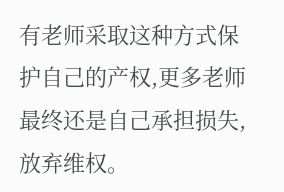有老师采取这种方式保护自己的产权,更多老师最终还是自己承担损失,放弃维权。